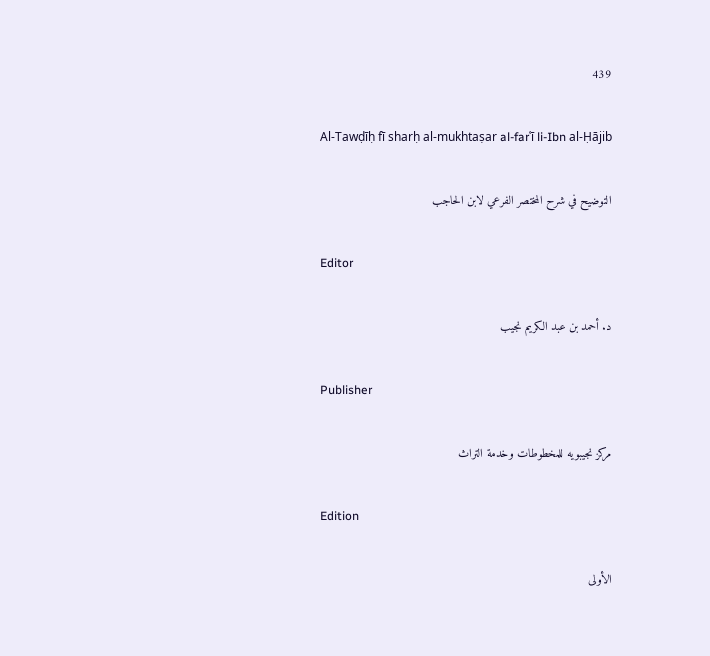439

Al-Tawḍīḥ fī sharḥ al-mukhtaṣar al-farʿī li-Ibn al-Ḥājib

التوضيح في شرح المختصر الفرعي لابن الحاجب

Editor

د. أحمد بن عبد الكريم نجيب

Publisher

مركز نجيبويه للمخطوطات وخدمة التراث

Edition

الأولى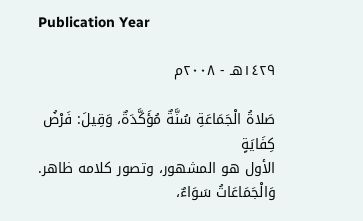Publication Year

١٤٢٩هـ - ٢٠٠٨م

صَلاةُ الْجَمَاعَةِ سُنَّةٌ مُؤَكَّدَةٌ، وَقِيلَ: فَرْضُ كِفَايَةٍ
الأول هو المشهور، وتصور كلامه ظاهر.
وَالْجَمَاعَاتُ سَوَاءٌ،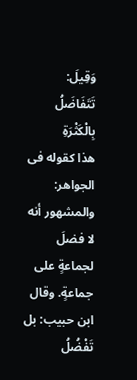وَقِيلَ: تَتَفَاضَلُ بِالْكَثْرَةِ
هذا كقوله فى الجواهر: والمشهور أنه لا فضلَ لجماعةٍ على جماعةٍ. وقال ابن حبيب: بل تَفْضُلُ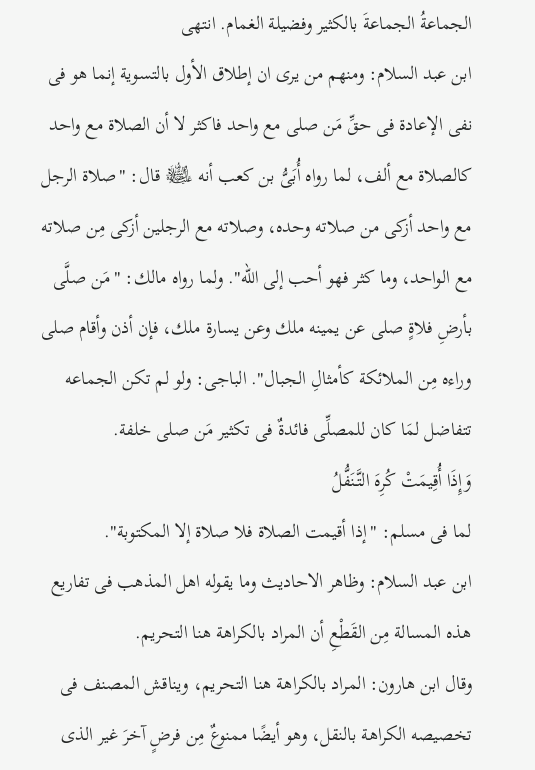الجماعةُ الجماعةَ بالكثير وفضيلة الغمام. انتهى
ابن عبد السلام: ومنهم من يرى ان إطلاق الأول بالتسوية إنما هو فى نفى الإعادة فى حقِّ مَن صلى مع واحد فاكثر لا أن الصلاة مع واحد كالصلاة مع ألف، لما رواه أُبَىُّ بن كعب أنه ﵊ قال: "صلاة الرجل مع واحد أزكى من صلاته وحده، وصلاته مع الرجلين أزكى مِن صلاته مع الواحد، وما كثر فهو أحب إلى الله". ولما رواه مالك: "مَن صلَّى بأرضِ فلاةٍ صلى عن يمينه ملك وعن يسارة ملك، فإن أذن وأقام صلى وراءه مِن الملائكة كأمثالِ الجبال". الباجى: ولو لم تكن الجماعه تتفاضل لمَا كان للمصلِّى فائدةٌ فى تكثير مَن صلى خلفة.
وَإِذَا أُقِيمَتْ كُرِهَ التَّنَفُّلُ
لما فى مسلم: "إذا أقيمت الصلاة فلا صلاة إلا المكتوبة".
ابن عبد السلام: وظاهر الاحاديث وما يقوله اهل المذهب فى تفاريع هذه المسالة مِن القَطْعِ أن المراد بالكراهة هنا التحريم.
وقال ابن هارون: المراد بالكراهة هنا التحريم، ويناقش المصنف فى تخصيصه الكراهة بالنقل، وهو أيضًا ممنوعٌ مِن فرضٍ آخرَ غير الذى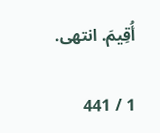أُقِيمَ. انتهى.

1 / 441